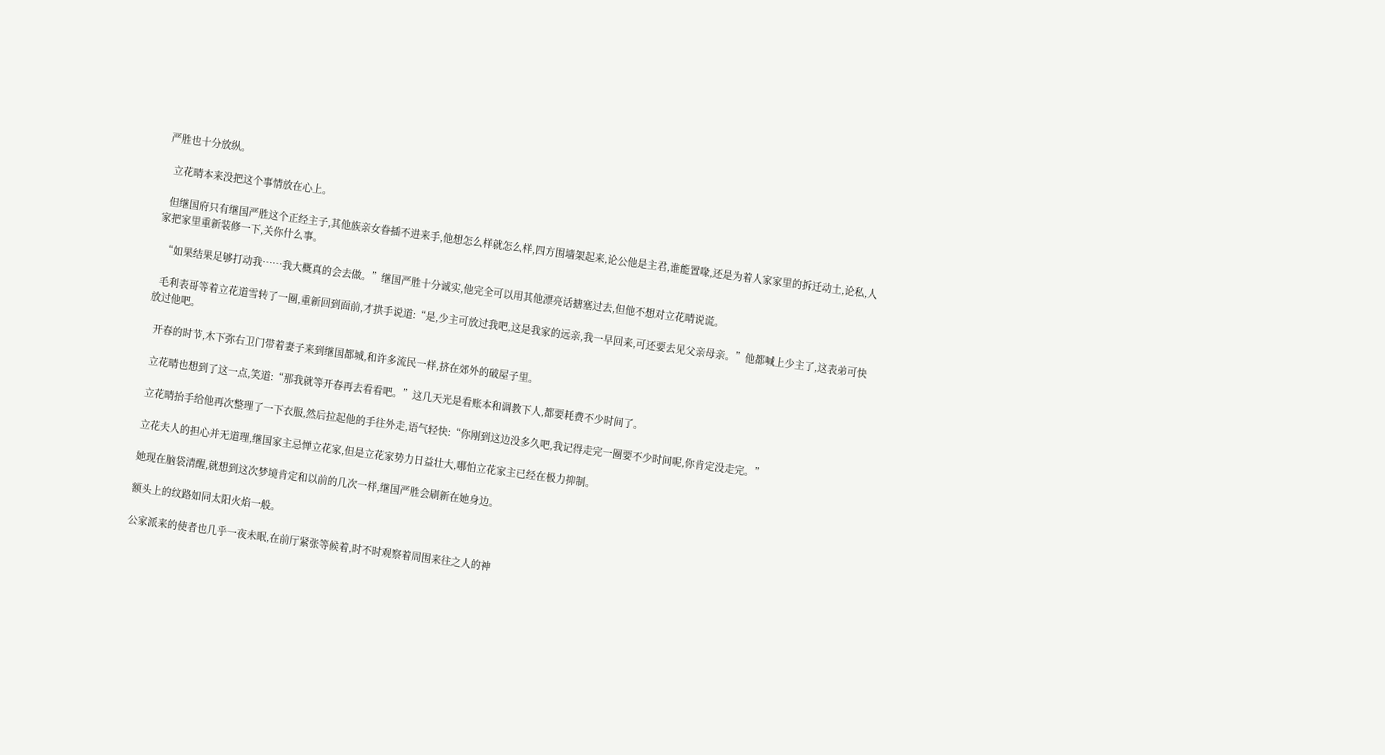严胜也十分放纵。

  立花晴本来没把这个事情放在心上。

  但继国府只有继国严胜这个正经主子,其他族亲女眷插不进来手,他想怎么样就怎么样,四方围墙架起来,论公他是主君,谁能置喙,还是为着人家家里的拆迁动土,论私,人家把家里重新装修一下,关你什么事。

  “如果结果足够打动我……我大概真的会去做。”继国严胜十分诚实,他完全可以用其他漂亮话搪塞过去,但他不想对立花晴说谎。

  毛利表哥等着立花道雪转了一圈,重新回到面前,才拱手说道:“是,少主可放过我吧,这是我家的远亲,我一早回来,可还要去见父亲母亲。”他都喊上少主了,这表弟可快放过他吧。

  开春的时节,木下弥右卫门带着妻子来到继国都城,和许多流民一样,挤在郊外的破屋子里。

  立花晴也想到了这一点,笑道:“那我就等开春再去看看吧。”这几天光是看账本和调教下人,都要耗费不少时间了。

  立花晴抬手给他再次整理了一下衣服,然后拉起他的手往外走,语气轻快:“你刚到这边没多久吧,我记得走完一圈要不少时间呢,你肯定没走完。”

  立花夫人的担心并无道理,继国家主忌惮立花家,但是立花家势力日益壮大,哪怕立花家主已经在极力抑制。

  她现在脑袋清醒,就想到这次梦境肯定和以前的几次一样,继国严胜会刷新在她身边。

  额头上的纹路如同太阳火焰一般。

  公家派来的使者也几乎一夜未眠,在前厅紧张等候着,时不时观察着周围来往之人的神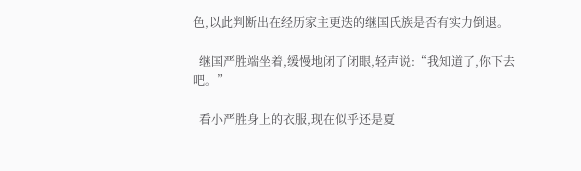色,以此判断出在经历家主更迭的继国氏族是否有实力倒退。

  继国严胜端坐着,缓慢地闭了闭眼,轻声说:“我知道了,你下去吧。”

  看小严胜身上的衣服,现在似乎还是夏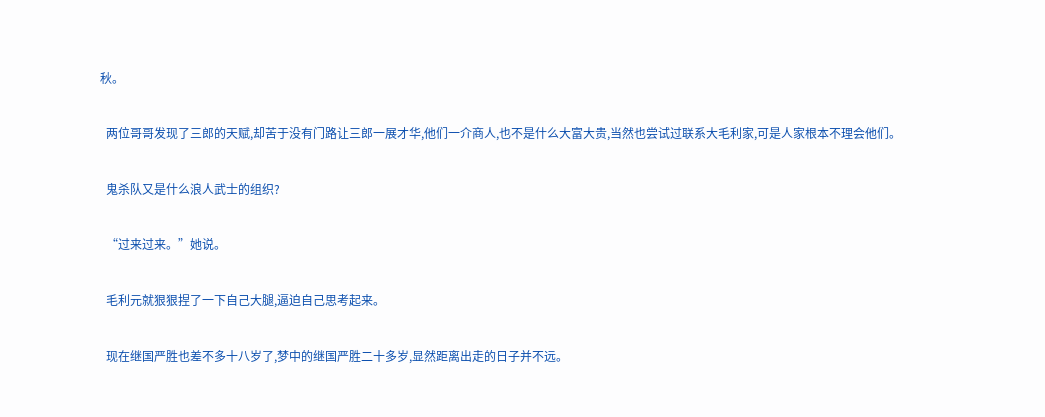秋。

  两位哥哥发现了三郎的天赋,却苦于没有门路让三郎一展才华,他们一介商人,也不是什么大富大贵,当然也尝试过联系大毛利家,可是人家根本不理会他们。

  鬼杀队又是什么浪人武士的组织?

  “过来过来。”她说。

  毛利元就狠狠捏了一下自己大腿,逼迫自己思考起来。

  现在继国严胜也差不多十八岁了,梦中的继国严胜二十多岁,显然距离出走的日子并不远。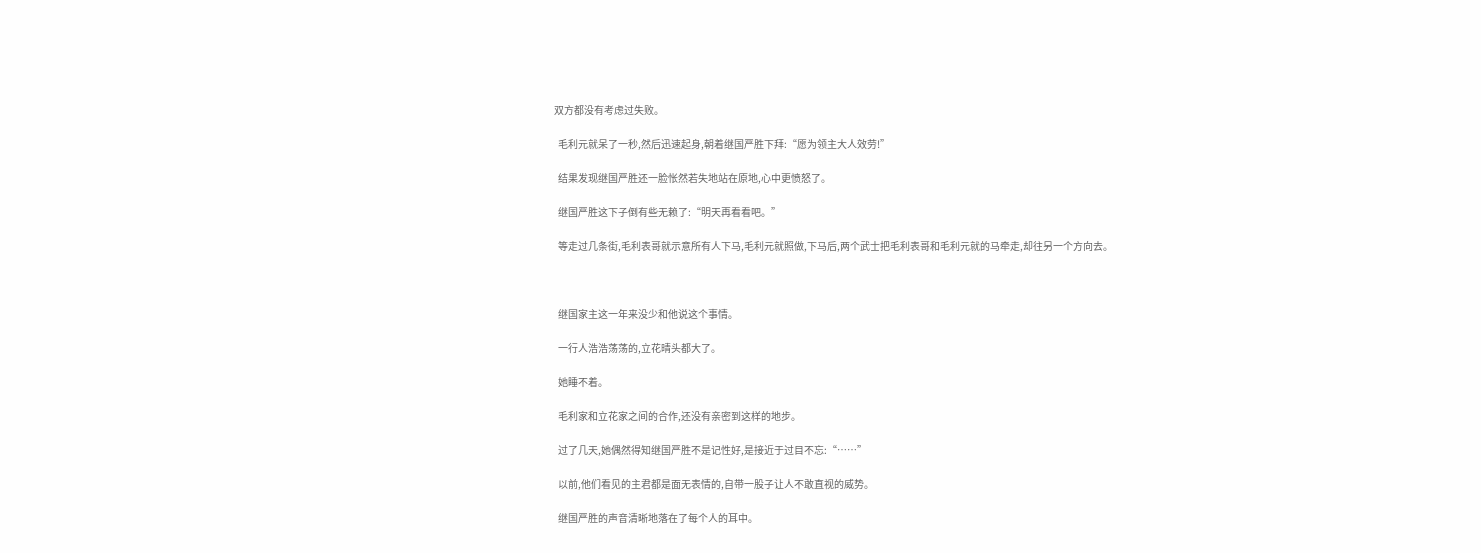双方都没有考虑过失败。

  毛利元就呆了一秒,然后迅速起身,朝着继国严胜下拜:“愿为领主大人效劳!”

  结果发现继国严胜还一脸怅然若失地站在原地,心中更愤怒了。

  继国严胜这下子倒有些无赖了:“明天再看看吧。”

  等走过几条街,毛利表哥就示意所有人下马,毛利元就照做,下马后,两个武士把毛利表哥和毛利元就的马牵走,却往另一个方向去。



  继国家主这一年来没少和他说这个事情。

  一行人浩浩荡荡的,立花晴头都大了。

  她睡不着。

  毛利家和立花家之间的合作,还没有亲密到这样的地步。

  过了几天,她偶然得知继国严胜不是记性好,是接近于过目不忘:“……”

  以前,他们看见的主君都是面无表情的,自带一股子让人不敢直视的威势。

  继国严胜的声音清晰地落在了每个人的耳中。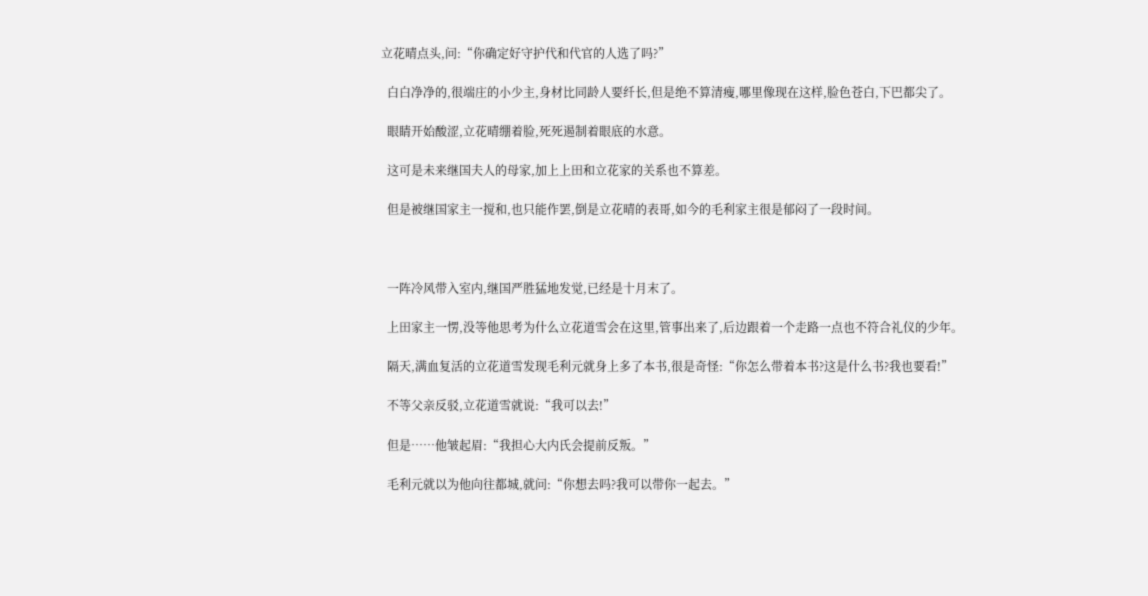立花晴点头,问:“你确定好守护代和代官的人选了吗?”

  白白净净的,很端庄的小少主,身材比同龄人要纤长,但是绝不算清瘦,哪里像现在这样,脸色苍白,下巴都尖了。

  眼睛开始酸涩,立花晴绷着脸,死死遏制着眼底的水意。

  这可是未来继国夫人的母家,加上上田和立花家的关系也不算差。

  但是被继国家主一搅和,也只能作罢,倒是立花晴的表哥,如今的毛利家主很是郁闷了一段时间。



  一阵冷风带入室内,继国严胜猛地发觉,已经是十月末了。

  上田家主一愣,没等他思考为什么立花道雪会在这里,管事出来了,后边跟着一个走路一点也不符合礼仪的少年。

  隔天,满血复活的立花道雪发现毛利元就身上多了本书,很是奇怪:“你怎么带着本书?这是什么书?我也要看!”

  不等父亲反驳,立花道雪就说:“我可以去!”

  但是……他皱起眉:“我担心大内氏会提前反叛。”

  毛利元就以为他向往都城,就问:“你想去吗?我可以带你一起去。”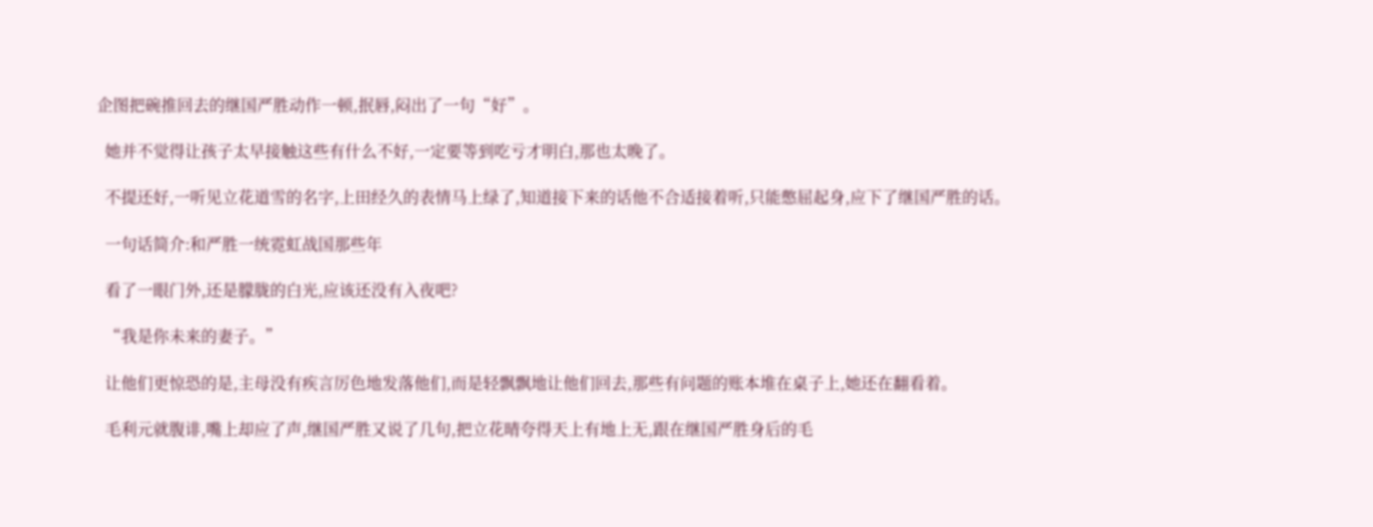企图把碗推回去的继国严胜动作一顿,抿唇,闷出了一句“好”。

  她并不觉得让孩子太早接触这些有什么不好,一定要等到吃亏才明白,那也太晚了。

  不提还好,一听见立花道雪的名字,上田经久的表情马上绿了,知道接下来的话他不合适接着听,只能憋屈起身,应下了继国严胜的话。

  一句话简介:和严胜一统霓虹战国那些年

  看了一眼门外,还是朦胧的白光,应该还没有入夜吧?

  “我是你未来的妻子。”

  让他们更惊恐的是,主母没有疾言厉色地发落他们,而是轻飘飘地让他们回去,那些有问题的账本堆在桌子上,她还在翻看着。

  毛利元就腹诽,嘴上却应了声,继国严胜又说了几句,把立花晴夸得天上有地上无,跟在继国严胜身后的毛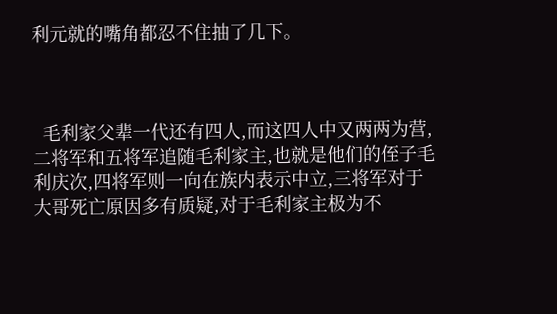利元就的嘴角都忍不住抽了几下。



  毛利家父辈一代还有四人,而这四人中又两两为营,二将军和五将军追随毛利家主,也就是他们的侄子毛利庆次,四将军则一向在族内表示中立,三将军对于大哥死亡原因多有质疑,对于毛利家主极为不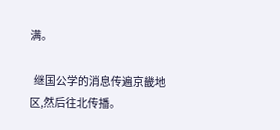满。

  继国公学的消息传遍京畿地区,然后往北传播。